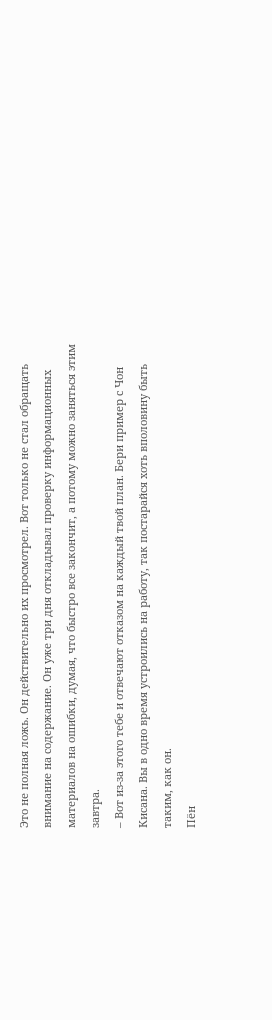Это не полная ложь. Он действительно их просмотрел. Вот только не стал обращать внимание на содержание. Он уже три дня откладывал проверку информационных материалов на ошибки, думая, что быстро все закончит, а потому можно заняться этим завтра.
– Вот из-за этого тебе и отвечают отказом на каждый твой план. Бери пример с Чон Кисана. Вы в одно время устроились на работу, так постарайся хоть вполовину быть таким, как он.
Пён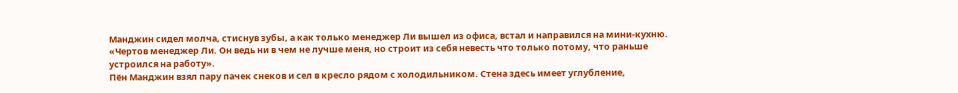Манджин сидел молча, стиснув зубы, а как только менеджер Ли вышел из офиса, встал и направился на мини-кухню.
«Чертов менеджер Ли. Он ведь ни в чем не лучше меня, но строит из себя невесть что только потому, что раньше устроился на работу».
Пён Манджин взял пару пачек снеков и сел в кресло рядом с холодильником. Стена здесь имеет углубление,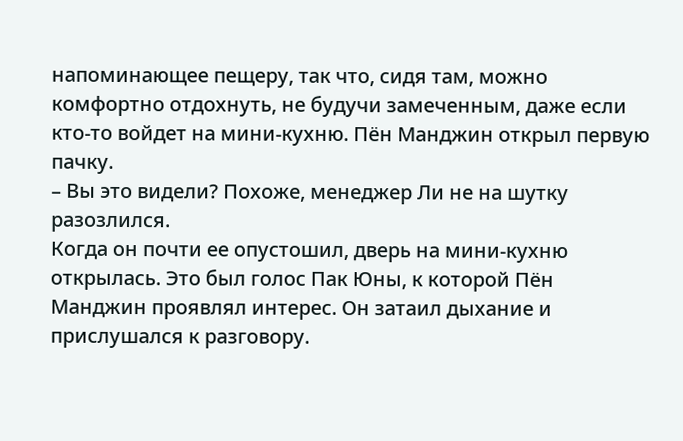напоминающее пещеру, так что, сидя там, можно комфортно отдохнуть, не будучи замеченным, даже если кто-то войдет на мини-кухню. Пён Манджин открыл первую пачку.
– Вы это видели? Похоже, менеджер Ли не на шутку разозлился.
Когда он почти ее опустошил, дверь на мини-кухню открылась. Это был голос Пак Юны, к которой Пён Манджин проявлял интерес. Он затаил дыхание и прислушался к разговору.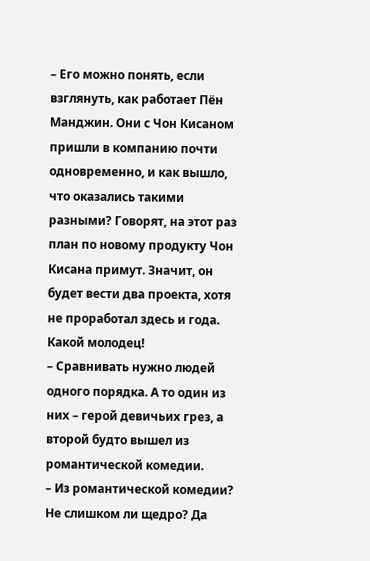– Его можно понять, если взглянуть, как работает Пён Манджин. Они с Чон Кисаном пришли в компанию почти одновременно, и как вышло, что оказались такими разными? Говорят, на этот раз план по новому продукту Чон Кисана примут. Значит, он будет вести два проекта, хотя не проработал здесь и года. Какой молодец!
– Сравнивать нужно людей одного порядка. А то один из них – герой девичьих грез, а второй будто вышел из романтической комедии.
– Из романтической комедии? Не слишком ли щедро? Да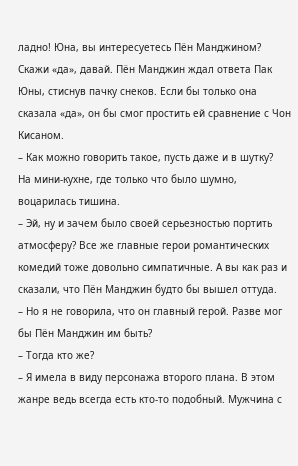ладно! Юна, вы интересуетесь Пён Манджином?
Скажи «да», давай. Пён Манджин ждал ответа Пак Юны, стиснув пачку снеков. Если бы только она сказала «да», он бы смог простить ей сравнение с Чон Кисаном.
– Как можно говорить такое, пусть даже и в шутку?
На мини-кухне, где только что было шумно, воцарилась тишина.
– Эй, ну и зачем было своей серьезностью портить атмосферу? Все же главные герои романтических комедий тоже довольно симпатичные. А вы как раз и сказали, что Пён Манджин будто бы вышел оттуда.
– Но я не говорила, что он главный герой. Разве мог бы Пён Манджин им быть?
– Тогда кто же?
– Я имела в виду персонажа второго плана. В этом жанре ведь всегда есть кто-то подобный. Мужчина с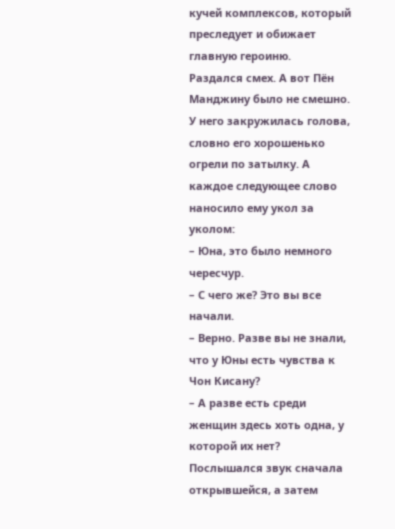кучей комплексов, который преследует и обижает главную героиню.
Раздался смех. А вот Пён Манджину было не смешно. У него закружилась голова, словно его хорошенько огрели по затылку. А каждое следующее слово наносило ему укол за уколом:
– Юна, это было немного чересчур.
– С чего же? Это вы все начали.
– Верно. Разве вы не знали, что у Юны есть чувства к Чон Кисану?
– А разве есть среди женщин здесь хоть одна, у которой их нет?
Послышался звук сначала открывшейся, а затем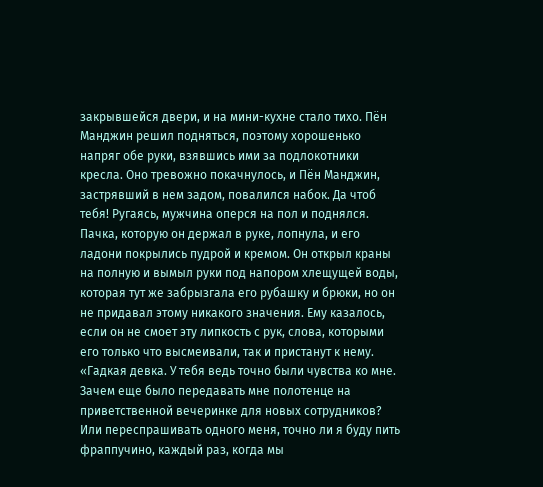закрывшейся двери, и на мини-кухне стало тихо. Пён Манджин решил подняться, поэтому хорошенько напряг обе руки, взявшись ими за подлокотники кресла. Оно тревожно покачнулось, и Пён Манджин, застрявший в нем задом, повалился набок. Да чтоб тебя! Ругаясь, мужчина оперся на пол и поднялся. Пачка, которую он держал в руке, лопнула, и его ладони покрылись пудрой и кремом. Он открыл краны на полную и вымыл руки под напором хлещущей воды, которая тут же забрызгала его рубашку и брюки, но он не придавал этому никакого значения. Ему казалось, если он не смоет эту липкость с рук, слова, которыми его только что высмеивали, так и пристанут к нему.
«Гадкая девка. У тебя ведь точно были чувства ко мне. Зачем еще было передавать мне полотенце на приветственной вечеринке для новых сотрудников? Или переспрашивать одного меня, точно ли я буду пить фраппучино, каждый раз, когда мы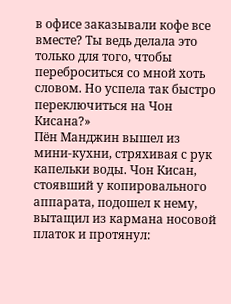в офисе заказывали кофе все вместе? Ты ведь делала это только для того, чтобы переброситься со мной хоть словом. Но успела так быстро переключиться на Чон Кисана?»
Пён Манджин вышел из мини-кухни, стряхивая с рук капельки воды. Чон Кисан, стоявший у копировального аппарата, подошел к нему, вытащил из кармана носовой платок и протянул: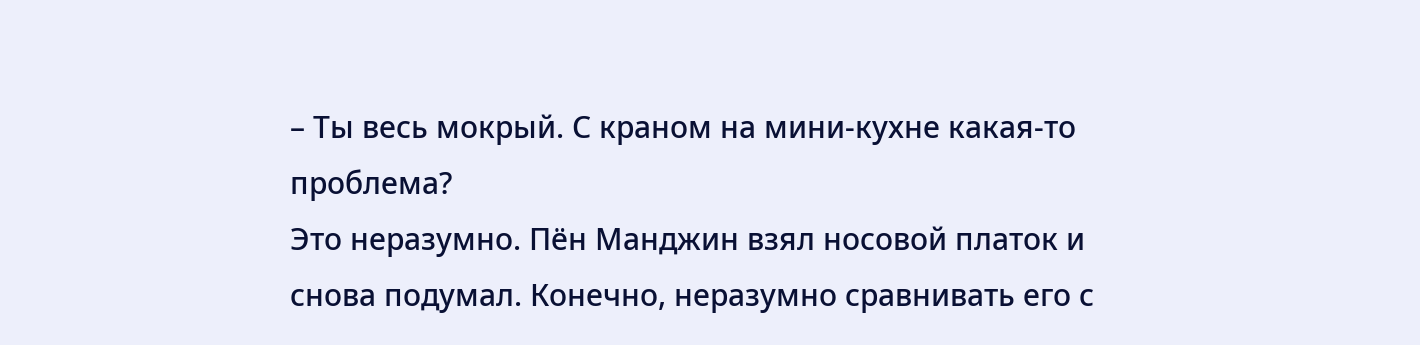– Ты весь мокрый. С краном на мини-кухне какая-то проблема?
Это неразумно. Пён Манджин взял носовой платок и снова подумал. Конечно, неразумно сравнивать его с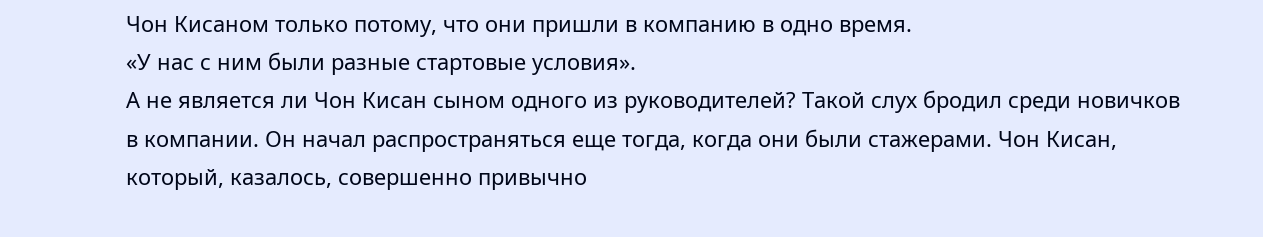Чон Кисаном только потому, что они пришли в компанию в одно время.
«У нас с ним были разные стартовые условия».
А не является ли Чон Кисан сыном одного из руководителей? Такой слух бродил среди новичков в компании. Он начал распространяться еще тогда, когда они были стажерами. Чон Кисан, который, казалось, совершенно привычно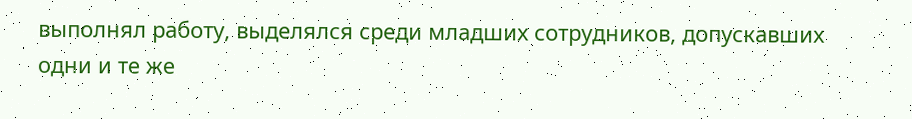выполнял работу, выделялся среди младших сотрудников, допускавших одни и те же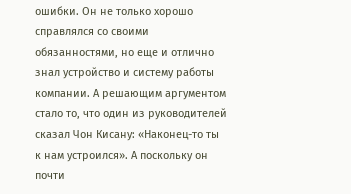ошибки. Он не только хорошо справлялся со своими обязанностями, но еще и отлично знал устройство и систему работы компании. А решающим аргументом стало то, что один из руководителей сказал Чон Кисану: «Наконец-то ты к нам устроился». А поскольку он почти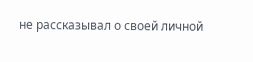не рассказывал о своей личной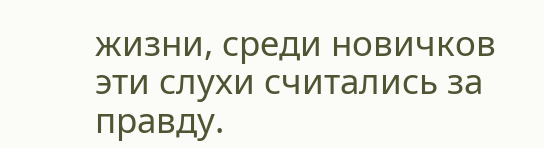жизни, среди новичков эти слухи считались за правду.